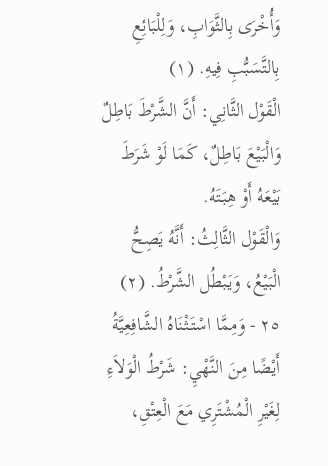وَأُخْرَى بِالثَّوَابِ، وَلِلْبَائِعِ بِالتَّسَبُّبِ فِيهِ. (١)
الْقَوْل الثَّانِي: أَنَّ الشَّرْطَ بَاطِلٌ وَالْبَيْعَ بَاطِلٌ، كَمَا لَوْ شَرَطَ بَيْعَهُ أَوْ هِبَتَهُ.
وَالْقَوْل الثَّالِثُ: أَنَّهُ يَصِحُّ الْبَيْعُ، وَيَبْطُل الشَّرْطُ. (٢)
٢٥ - وَمِمَّا اسْتَثْنَاهُ الشَّافِعِيَّةُ أَيْضًا مِنَ النَّهْيِ: شَرْطُ الْوَلاَءِ لِغَيْرِ الْمُشْتَرِي مَعَ الْعِتْقِ،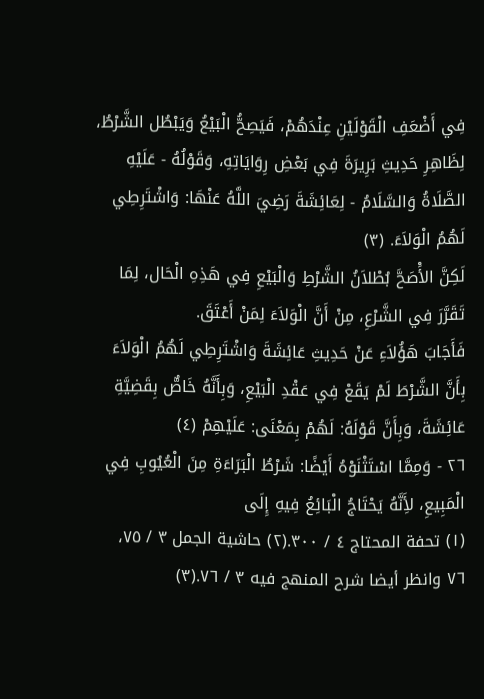فِي أَضْعَفِ الْقَوْلَيْنِ عِنْدَهُمْ، فَيَصِحُّ الْبَيْعُ وَيَبْطُل الشَّرْطُ، لِظَاهِرِ حَدِيثِ بَرِيرَةَ فِي بَعْضِ رِوَايَاتِهِ، وَقَوْلُهُ - عَلَيْهِ الصَّلَاةُ وَالسَّلَامُ - لِعَائِشَةَ رَضِيَ اللَّهُ عَنْهَا: وَاشْتَرِطِي لَهُمُ الْوَلاَءَ. (٣)
لَكِنَّ الأَْصَحَّ بُطْلاَنُ الشَّرْطِ وَالْبَيْعِ فِي هَذِهِ الْحَال، لِمَا تَقَرَّرَ فِي الشَّرْعِ، مِنْ أَنَّ الْوَلاَءَ لِمَنْ أَعْتَقَ.
فَأَجَابَ هَؤُلاَءِ عَنْ حَدِيثِ عَائِشَةَ وَاشْتَرِطِي لَهُمُ الْوَلاَءَ بِأَنَّ الشَّرْطَ لَمْ يَقَعْ فِي عَقْدِ الْبَيْعِ، وَبِأَنَّهُ خَاصٌّ بِقَضِيَّةِ عَائِشَةَ، وَبِأَنَّ قَوْلَهُ: لَهُمْ بِمَعْنَى: عَلَيْهِمْ (٤)
٢٦ - وَمِمَّا اسْتَثْنَوْهُ أَيْضًا: شَرْطُ الْبَرَاءَةِ مِنَ الْعُيُوبِ فِي الْمَبِيعِ، لأَِنَّهُ يَحْتَاجُ الْبَائِعُ فِيهِ إِلَى
(١) تحفة المحتاج ٤ / ٣٠٠.(٢) حاشية الجمل ٣ / ٧٥، ٧٦ وانظر أيضا شرح المنهج فيه ٣ / ٧٦.(٣)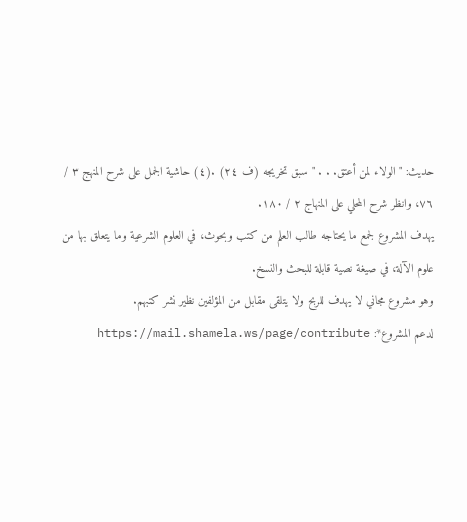حديث: " الولاء لمن أعتق. . . " سبق تخريجه (ف ٢٤) .(٤) حاشية الجمل على شرح المنهج ٣ / ٧٦، وانظر شرح المحلي على المنهاج ٢ / ١٨٠.
يهدف المشروع لجمع ما يحتاجه طالب العلم من كتب وبحوث، في العلوم الشرعية وما يتعلق بها من علوم الآلة، في صيغة نصية قابلة للبحث والنسخ.
وهو مشروع مجاني لا يهدف للربح ولا يتلقى مقابل من المؤلفين نظير نشر كتبهم.
لدعم المشروع*: https://mail.shamela.ws/page/contribute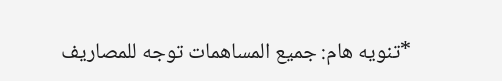*تنويه هام: جميع المساهمات توجه للمصاريف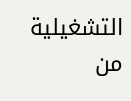التشغيلية من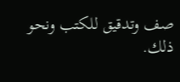صف وتدقيق للكتب ونحو ذلك.